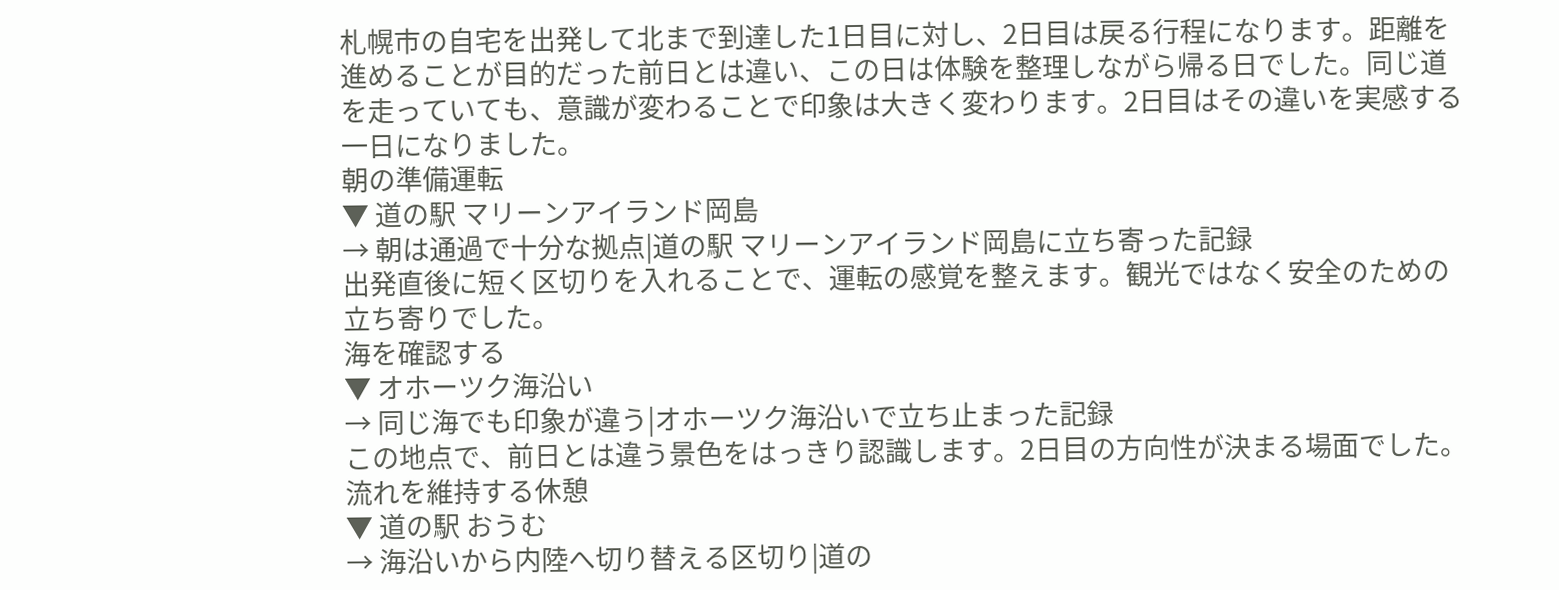札幌市の自宅を出発して北まで到達した1日目に対し、2日目は戻る行程になります。距離を進めることが目的だった前日とは違い、この日は体験を整理しながら帰る日でした。同じ道を走っていても、意識が変わることで印象は大きく変わります。2日目はその違いを実感する一日になりました。
朝の準備運転
▼ 道の駅 マリーンアイランド岡島
→ 朝は通過で十分な拠点|道の駅 マリーンアイランド岡島に立ち寄った記録
出発直後に短く区切りを入れることで、運転の感覚を整えます。観光ではなく安全のための立ち寄りでした。
海を確認する
▼ オホーツク海沿い
→ 同じ海でも印象が違う|オホーツク海沿いで立ち止まった記録
この地点で、前日とは違う景色をはっきり認識します。2日目の方向性が決まる場面でした。
流れを維持する休憩
▼ 道の駅 おうむ
→ 海沿いから内陸へ切り替える区切り|道の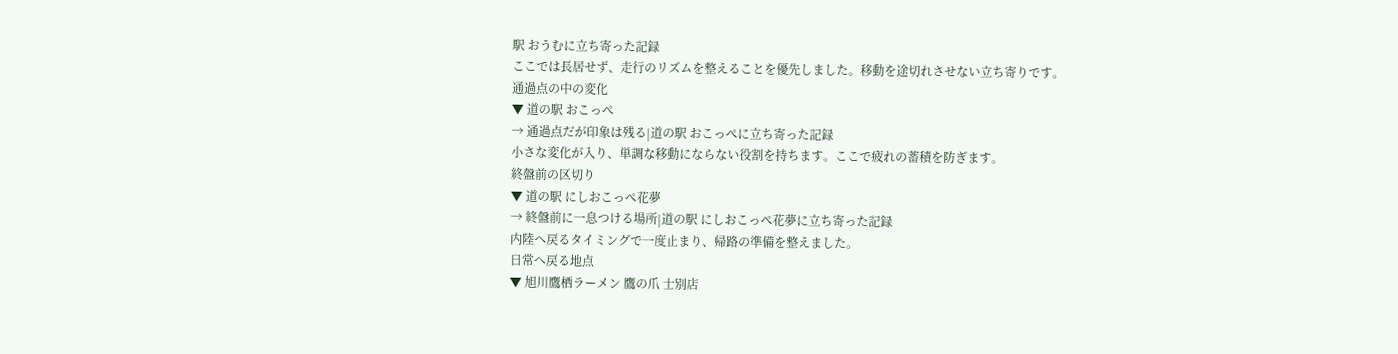駅 おうむに立ち寄った記録
ここでは長居せず、走行のリズムを整えることを優先しました。移動を途切れさせない立ち寄りです。
通過点の中の変化
▼ 道の駅 おこっぺ
→ 通過点だが印象は残る|道の駅 おこっぺに立ち寄った記録
小さな変化が入り、単調な移動にならない役割を持ちます。ここで疲れの蓄積を防ぎます。
終盤前の区切り
▼ 道の駅 にしおこっぺ花夢
→ 終盤前に一息つける場所|道の駅 にしおこっぺ花夢に立ち寄った記録
内陸へ戻るタイミングで一度止まり、帰路の準備を整えました。
日常へ戻る地点
▼ 旭川鷹栖ラーメン 鷹の爪 士別店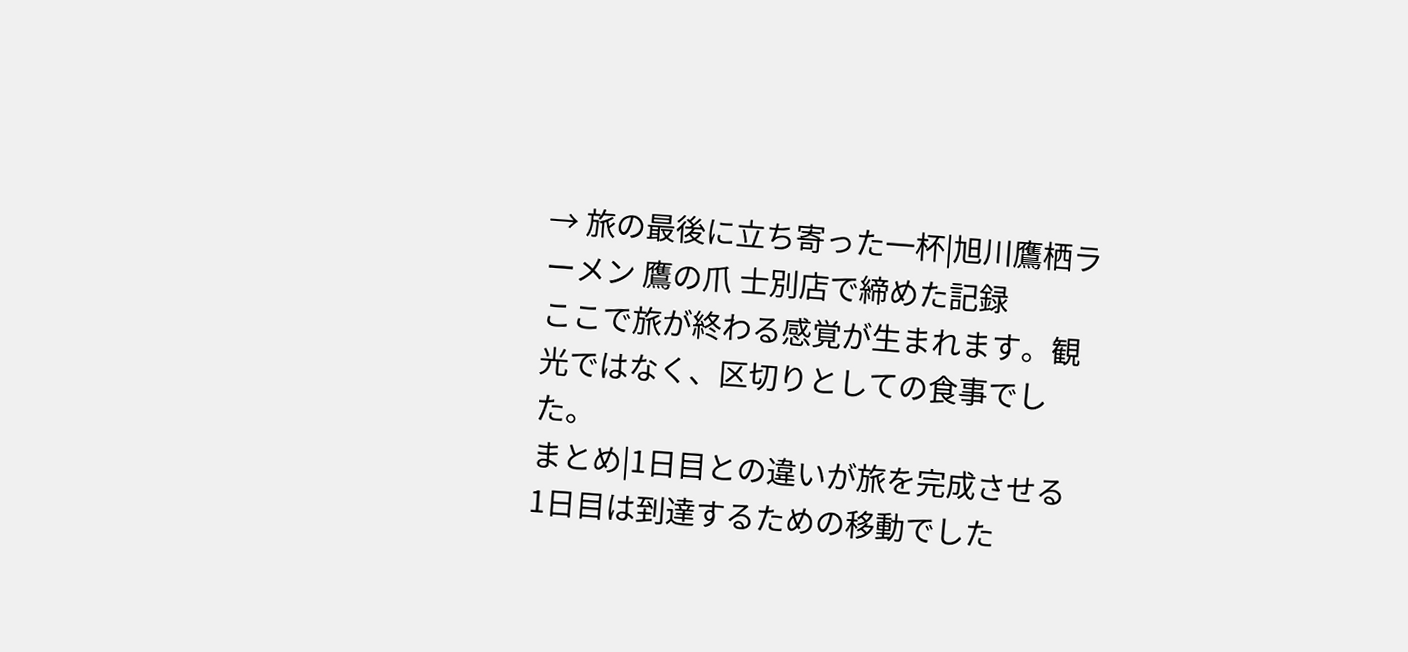→ 旅の最後に立ち寄った一杯|旭川鷹栖ラーメン 鷹の爪 士別店で締めた記録
ここで旅が終わる感覚が生まれます。観光ではなく、区切りとしての食事でした。
まとめ|1日目との違いが旅を完成させる
1日目は到達するための移動でした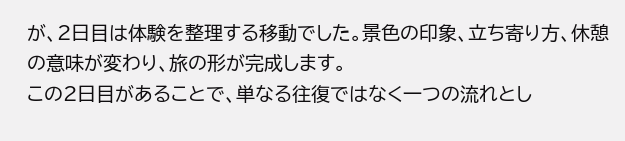が、2日目は体験を整理する移動でした。景色の印象、立ち寄り方、休憩の意味が変わり、旅の形が完成します。
この2日目があることで、単なる往復ではなく一つの流れとし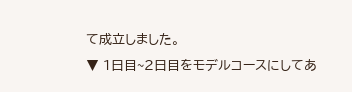て成立しました。
▼ 1日目~2日目をモデルコースにしてあ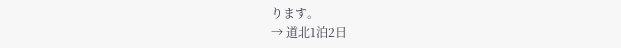ります。
→ 道北1泊2日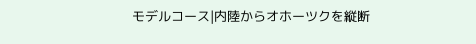モデルコース|内陸からオホーツクを縦断